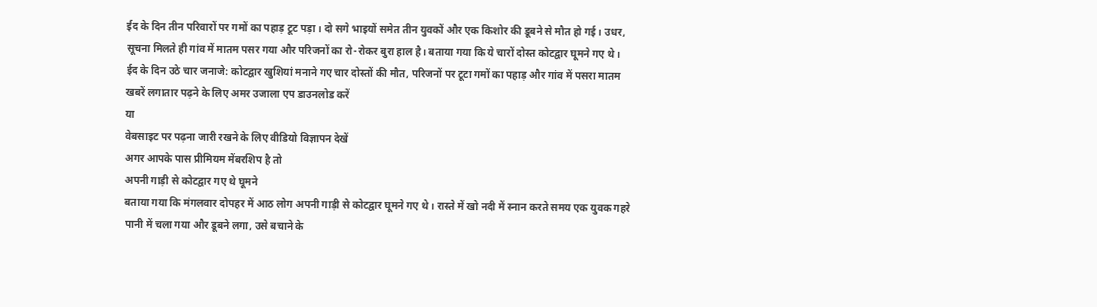ईद के दिन तीन परिवारों पर गमों का पहाड़ टूट पड़ा। दो सगे भाइयों समेत तीन युवकों और एक किशोर की डूबने से मौत हो गई। उधर, सूचना मिलते ही गांव में मातम पसर गया और परिजनों का रो-रोकर बुरा हाल है। बताया गया कि ये चारों दोस्त कोटद्वार घूमने गए थे।
ईद के दिन उठे चार जनाजे: कोटद्वार खुशियां मनाने गए चार दोस्तों की मौत, परिजनों पर टूटा गमों का पहाड़ और गांव में पसरा मातम
खबरें लगातार पढ़ने के लिए अमर उजाला एप डाउनलोड करें
या
वेबसाइट पर पढ़ना जारी रखने के लिए वीडियो विज्ञापन देखें
अगर आपके पास प्रीमियम मेंबरशिप है तो
अपनी गाड़ी से कोटद्वार गए थे घूमने
बताया गया कि मंगलवार दोपहर में आठ लोग अपनी गाड़ी से कोटद्वार घूमने गए थे। रास्ते में खो नदी में स्नान करते समय एक युवक गहरे पानी में चला गया और डूबने लगा, उसे बचाने के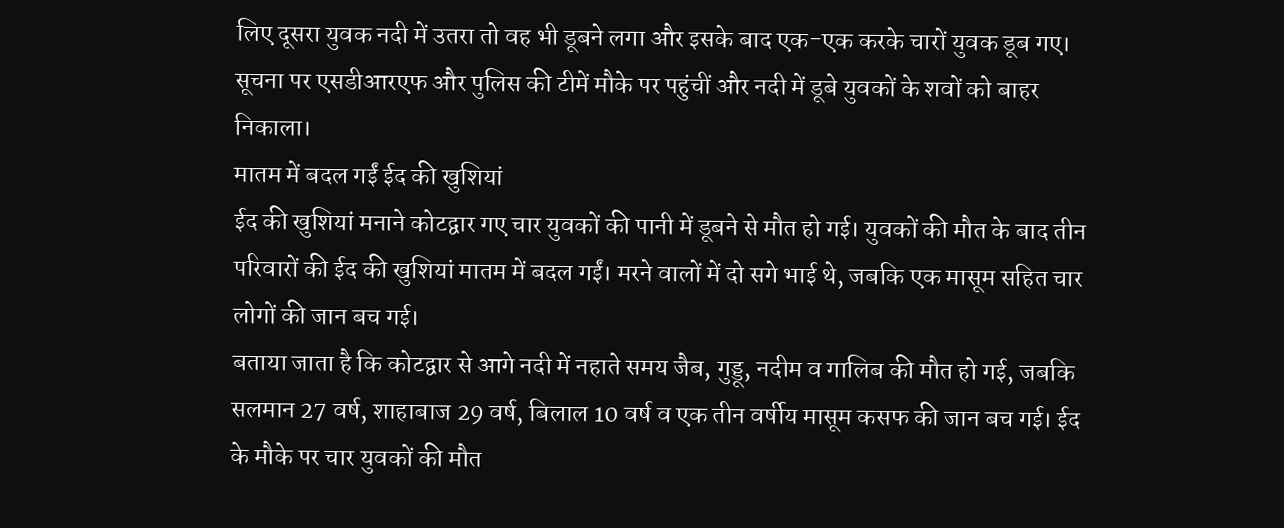लिए दूसरा युवक नदी में उतरा तो वह भी डूबने लगा और इसके बाद एक-एक करके चारों युवक डूब गए। सूचना पर एसडीआरएफ और पुलिस की टीमें मौके पर पहुंचीं और नदी में डूबे युवकों के शवों को बाहर निकाला।
मातम में बदल गईं ईद की खुशियां
ईद की खुशियां मनाने कोटद्वार गए चार युवकों की पानी में डूबने से मौत हो गई। युवकों की मौत के बाद तीन परिवारों की ईद की खुशियां मातम में बदल गईं। मरने वालों में दो सगे भाई थे, जबकि एक मासूम सहित चार लोगों की जान बच गई।
बताया जाता है कि कोटद्वार से आगे नदी में नहाते समय जैब, गुड्डू, नदीम व गालिब की मौत हो गई, जबकि सलमान 27 वर्ष, शाहाबाज 29 वर्ष, बिलाल 10 वर्ष व एक तीन वर्षीय मासूम कसफ की जान बच गई। ईद के मौके पर चार युवकों की मौत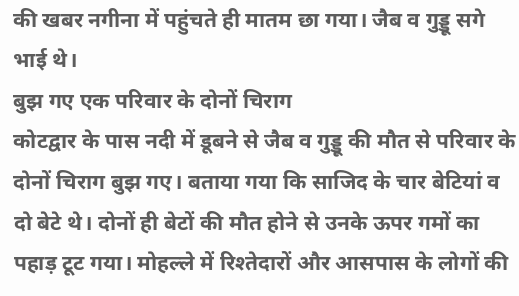की खबर नगीना में पहुंचते ही मातम छा गया। जैब व गुड्डू सगे भाई थे।
बुझ गए एक परिवार के दोनों चिराग
कोटद्वार के पास नदी में डूबने से जैब व गुड्डू की मौत से परिवार के दोनों चिराग बुझ गए। बताया गया कि साजिद के चार बेटियां व दो बेटे थे। दोनों ही बेटों की मौत होने से उनके ऊपर गमों का पहाड़ टूट गया। मोहल्ले में रिश्तेदारों और आसपास के लोगों की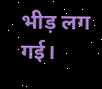भीड़ लग गई।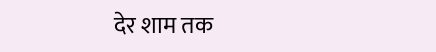देर शाम तक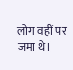लोग वहीं पर जमा थे।